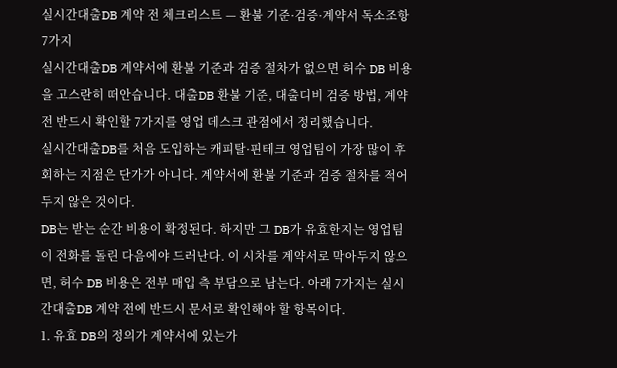실시간대출DB 계약 전 체크리스트 — 환불 기준·검증·계약서 독소조항 7가지
실시간대출DB 계약서에 환불 기준과 검증 절차가 없으면 허수 DB 비용을 고스란히 떠안습니다. 대출DB 환불 기준, 대출디비 검증 방법, 계약 전 반드시 확인할 7가지를 영업 데스크 관점에서 정리했습니다.
실시간대출DB를 처음 도입하는 캐피탈·핀테크 영업팀이 가장 많이 후회하는 지점은 단가가 아니다. 계약서에 환불 기준과 검증 절차를 적어두지 않은 것이다.
DB는 받는 순간 비용이 확정된다. 하지만 그 DB가 유효한지는 영업팀이 전화를 돌린 다음에야 드러난다. 이 시차를 계약서로 막아두지 않으면, 허수 DB 비용은 전부 매입 측 부담으로 남는다. 아래 7가지는 실시간대출DB 계약 전에 반드시 문서로 확인해야 할 항목이다.
1. 유효 DB의 정의가 계약서에 있는가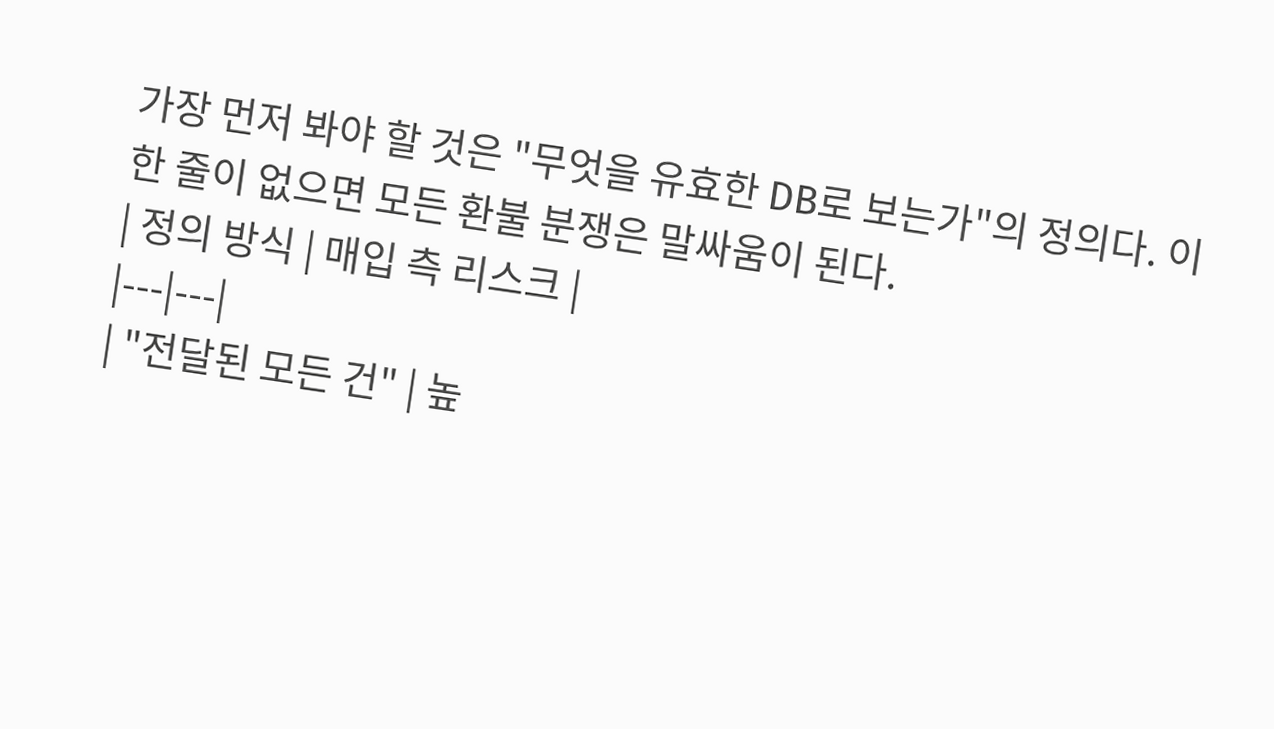가장 먼저 봐야 할 것은 "무엇을 유효한 DB로 보는가"의 정의다. 이 한 줄이 없으면 모든 환불 분쟁은 말싸움이 된다.
| 정의 방식 | 매입 측 리스크 |
|---|---|
| "전달된 모든 건" | 높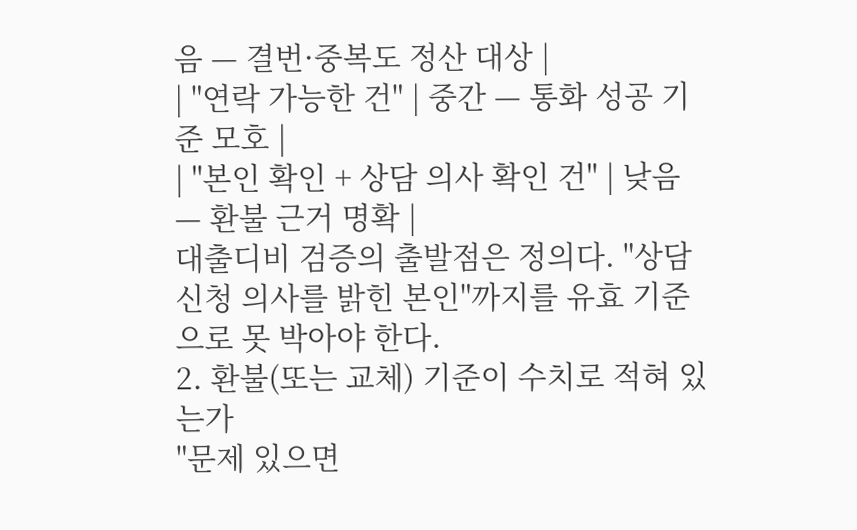음 — 결번·중복도 정산 대상 |
| "연락 가능한 건" | 중간 — 통화 성공 기준 모호 |
| "본인 확인 + 상담 의사 확인 건" | 낮음 — 환불 근거 명확 |
대출디비 검증의 출발점은 정의다. "상담 신청 의사를 밝힌 본인"까지를 유효 기준으로 못 박아야 한다.
2. 환불(또는 교체) 기준이 수치로 적혀 있는가
"문제 있으면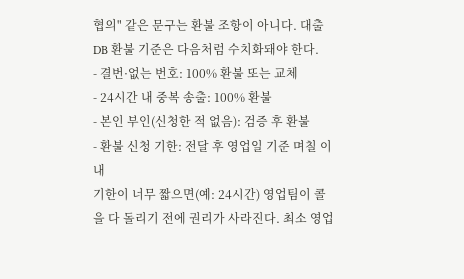협의" 같은 문구는 환불 조항이 아니다. 대출DB 환불 기준은 다음처럼 수치화돼야 한다.
- 결번·없는 번호: 100% 환불 또는 교체
- 24시간 내 중복 송출: 100% 환불
- 본인 부인(신청한 적 없음): 검증 후 환불
- 환불 신청 기한: 전달 후 영업일 기준 며칠 이내
기한이 너무 짧으면(예: 24시간) 영업팀이 콜을 다 돌리기 전에 권리가 사라진다. 최소 영업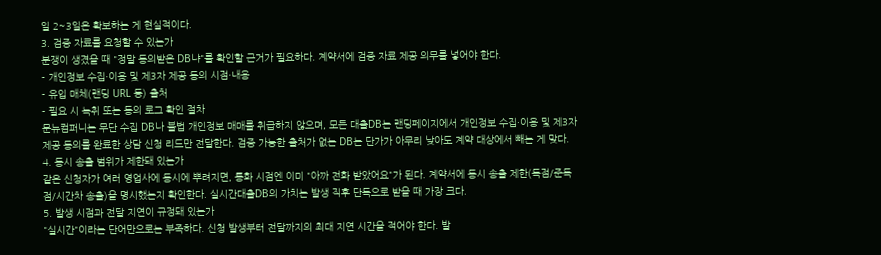일 2~3일은 확보하는 게 현실적이다.
3. 검증 자료를 요청할 수 있는가
분쟁이 생겼을 때 "정말 동의받은 DB냐"를 확인할 근거가 필요하다. 계약서에 검증 자료 제공 의무를 넣어야 한다.
- 개인정보 수집·이용 및 제3자 제공 동의 시점·내용
- 유입 매체(랜딩 URL 등) 출처
- 필요 시 녹취 또는 동의 로그 확인 절차
문뉴컴퍼니는 무단 수집 DB나 불법 개인정보 매매를 취급하지 않으며, 모든 대출DB는 랜딩페이지에서 개인정보 수집·이용 및 제3자 제공 동의를 완료한 상담 신청 리드만 전달한다. 검증 가능한 출처가 없는 DB는 단가가 아무리 낮아도 계약 대상에서 빼는 게 맞다.
4. 동시 송출 범위가 제한돼 있는가
같은 신청자가 여러 영업사에 동시에 뿌려지면, 통화 시점엔 이미 "아까 전화 받았어요"가 된다. 계약서에 동시 송출 제한(독점/준독점/시간차 송출)을 명시했는지 확인한다. 실시간대출DB의 가치는 발생 직후 단독으로 받을 때 가장 크다.
5. 발생 시점과 전달 지연이 규정돼 있는가
"실시간"이라는 단어만으로는 부족하다. 신청 발생부터 전달까지의 최대 지연 시간을 적어야 한다. 발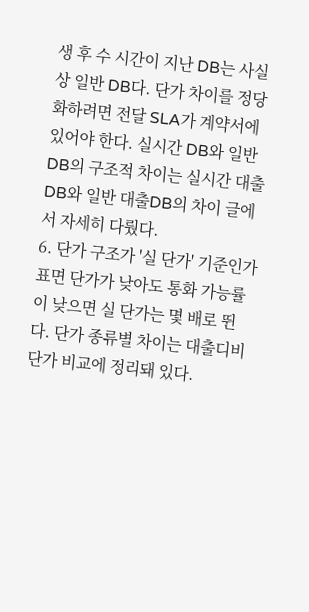생 후 수 시간이 지난 DB는 사실상 일반 DB다. 단가 차이를 정당화하려면 전달 SLA가 계약서에 있어야 한다. 실시간 DB와 일반 DB의 구조적 차이는 실시간 대출DB와 일반 대출DB의 차이 글에서 자세히 다뤘다.
6. 단가 구조가 '실 단가' 기준인가
표면 단가가 낮아도 통화 가능률이 낮으면 실 단가는 몇 배로 뛴다. 단가 종류별 차이는 대출디비 단가 비교에 정리돼 있다.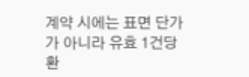계약 시에는 표면 단가가 아니라 유효 1건당 환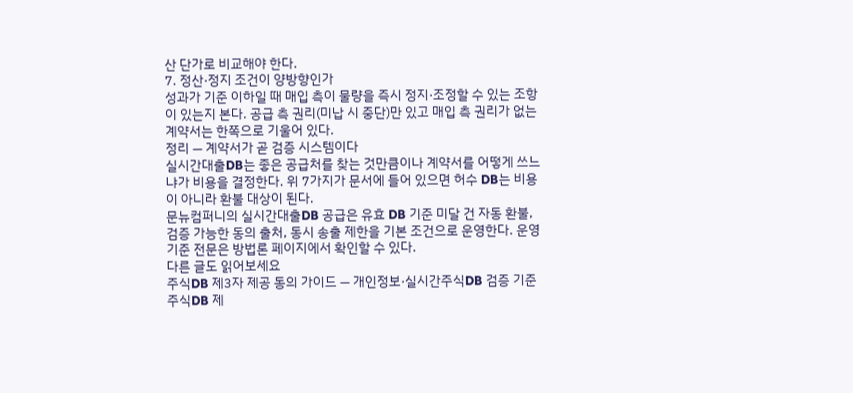산 단가로 비교해야 한다.
7. 정산·정지 조건이 양방향인가
성과가 기준 이하일 때 매입 측이 물량을 즉시 정지·조정할 수 있는 조항이 있는지 본다. 공급 측 권리(미납 시 중단)만 있고 매입 측 권리가 없는 계약서는 한쪽으로 기울어 있다.
정리 — 계약서가 곧 검증 시스템이다
실시간대출DB는 좋은 공급처를 찾는 것만큼이나 계약서를 어떻게 쓰느냐가 비용을 결정한다. 위 7가지가 문서에 들어 있으면 허수 DB는 비용이 아니라 환불 대상이 된다.
문뉴컴퍼니의 실시간대출DB 공급은 유효 DB 기준 미달 건 자동 환불, 검증 가능한 동의 출처, 동시 송출 제한을 기본 조건으로 운영한다. 운영 기준 전문은 방법론 페이지에서 확인할 수 있다.
다른 글도 읽어보세요
주식DB 제3자 제공 동의 가이드 — 개인정보·실시간주식DB 검증 기준
주식DB 제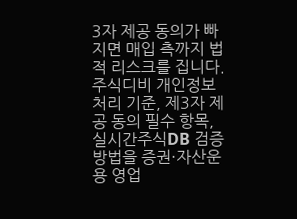3자 제공 동의가 빠지면 매입 측까지 법적 리스크를 집니다. 주식디비 개인정보 처리 기준, 제3자 제공 동의 필수 항목, 실시간주식DB 검증 방법을 증권·자산운용 영업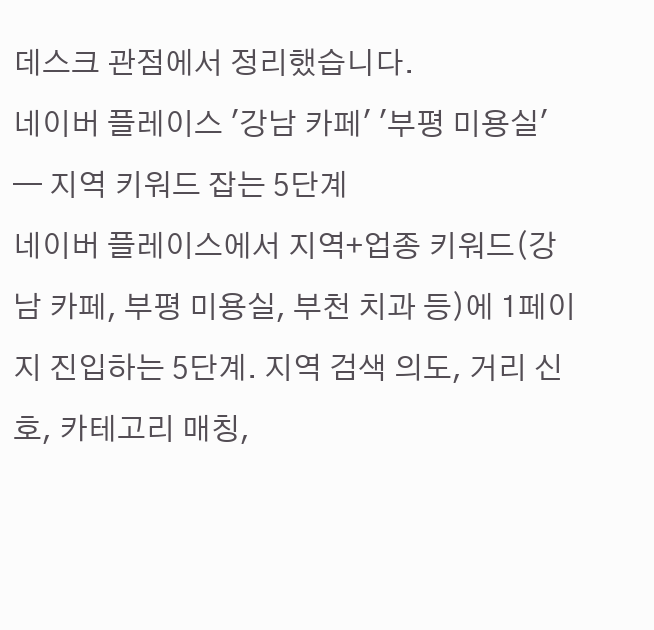데스크 관점에서 정리했습니다.
네이버 플레이스 '강남 카페' '부평 미용실' — 지역 키워드 잡는 5단계
네이버 플레이스에서 지역+업종 키워드(강남 카페, 부평 미용실, 부천 치과 등)에 1페이지 진입하는 5단계. 지역 검색 의도, 거리 신호, 카테고리 매칭,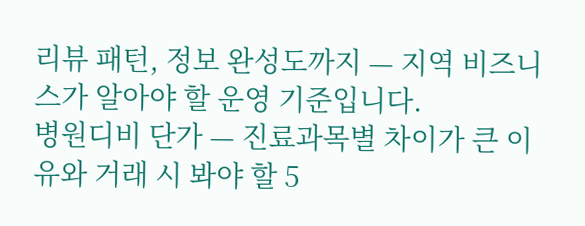리뷰 패턴, 정보 완성도까지 — 지역 비즈니스가 알아야 할 운영 기준입니다.
병원디비 단가 — 진료과목별 차이가 큰 이유와 거래 시 봐야 할 5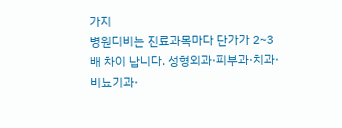가지
병원디비는 진료과목마다 단가가 2~3배 차이 납니다. 성형외과·피부과·치과·비뇨기과·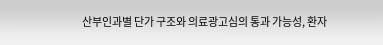산부인과별 단가 구조와 의료광고심의 통과 가능성, 환자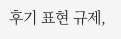후기 표현 규제,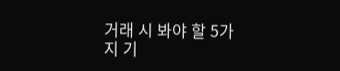거래 시 봐야 할 5가지 기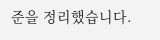준을 정리했습니다.